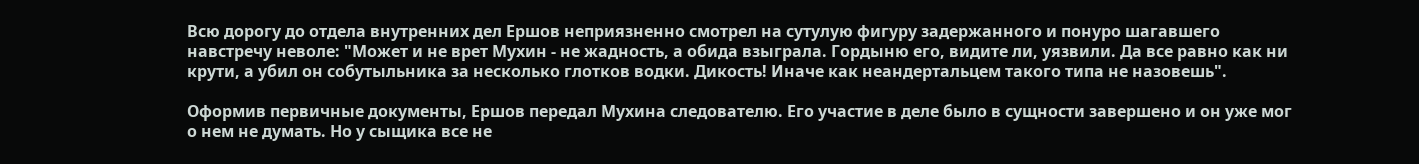Всю дорогу до отдела внутренних дел Ершов неприязненно смотрел на сутулую фигуру задержанного и понуро шагавшего навстречу неволе: "Может и не врет Мухин - не жадность, а обида взыграла. Гордыню его, видите ли, уязвили. Да все равно как ни крути, а убил он собутыльника за несколько глотков водки. Дикость! Иначе как неандертальцем такого типа не назовешь".

Оформив первичные документы, Ершов передал Мухина следователю. Его участие в деле было в сущности завершено и он уже мог о нем не думать. Но у сыщика все не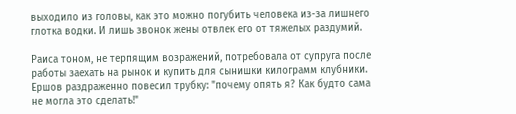выходило из головы, как это можно погубить человека из-за лишнего глотка водки. И лишь звонок жены отвлек его от тяжелых раздумий.

Раиса тоном, не терпящим возражений, потребовала от супруга после работы заехать на рынок и купить для сынишки килограмм клубники. Ершов раздраженно повесил трубку: "почему опять я? Как будто сама не могла это сделать!"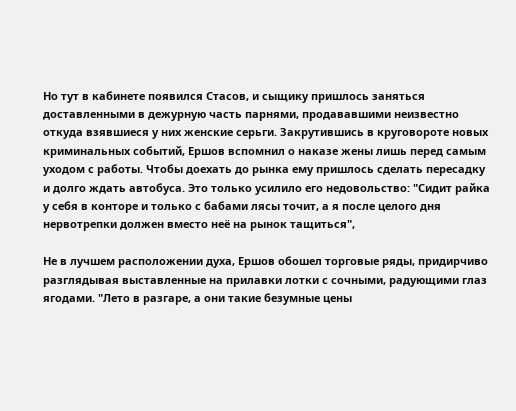Но тут в кабинете появился Стасов, и сыщику пришлось заняться доставленными в дежурную часть парнями, продававшими неизвестно откуда взявшиеся у них женские серьги. Закрутившись в круговороте новых криминальных событий, Ершов вспомнил о наказе жены лишь перед самым уходом с работы. Чтобы доехать до рынка ему пришлось сделать пересадку и долго ждать автобуса. Это только усилило его недовольство: "Сидит райка у себя в конторе и только с бабами лясы точит, а я после целого дня нервотрепки должен вместо неё на рынок тащиться",

Не в лучшем расположении духа, Ершов обошел торговые ряды, придирчиво разглядывая выставленные на прилавки лотки с сочными, радующими глаз ягодами. "Лето в разгаре, а они такие безумные цены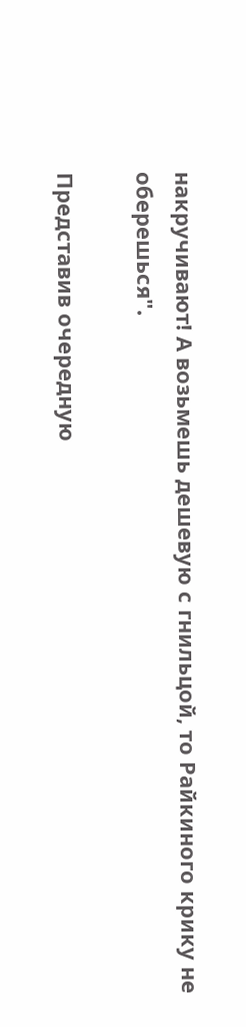накручивают! А возьмешь дешевую с гнильцой, то Райкиного крику не оберешься".

Представив очередную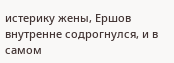истерику жены, Ершов внутренне содрогнулся, и в самом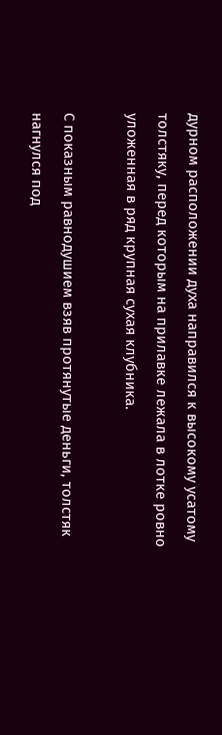дурном расположении духа направился к высокому усатому толстяку, перед которым на прилавке лежала в лотке ровно уложенная в ряд крупная сухая клубника.

С показным равнодушием взяв протянутые деньги, толстяк нагнулся под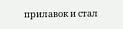прилавок и стал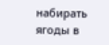набирать ягоды в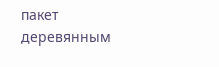пакет деревянным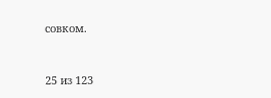совком.



25 из 123